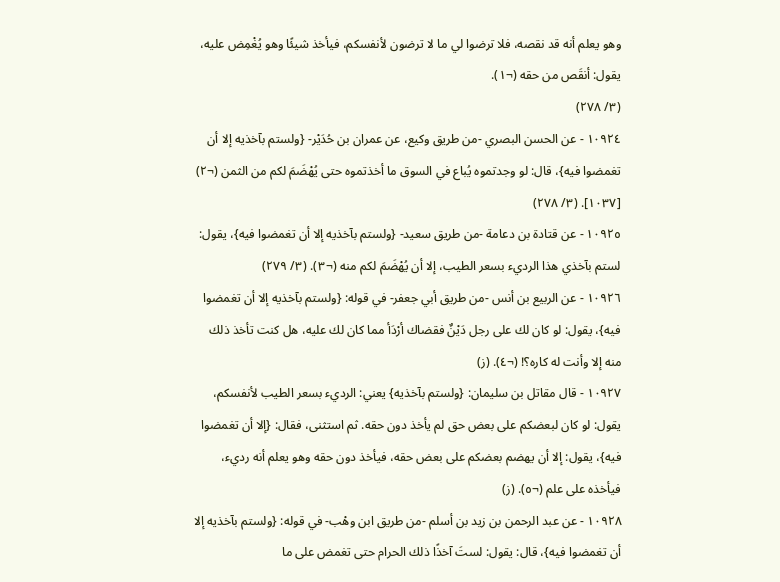وهو يعلم أنه قد نقصه، فلا ترضوا لي ما لا ترضون لأنفسكم، فيأخذ شيئًا وهو يُغْمِض عليه، يقول: أنقَص من حقه (¬١).
(٣/ ٢٧٨)
١٠٩٢٤ - عن الحسن البصري -من طريق وكيع، عن عمران بن حُدَيْر- {ولستم بآخذيه إلا أن تغمضوا فيه}، قال: لو وجدتموه يُباع في السوق ما أخذتموه حتى يُهْضَمَ لكم من الثمن (¬٢) [١٠٣٧]. (٣/ ٢٧٨)
١٠٩٢٥ - عن قتادة بن دعامة -من طريق سعيد- {ولستم بآخذيه إلا أن تغمضوا فيه}، يقول: لستم بآخذي هذا الرديء بسعر الطيب، إلا أن يُهْضَمَ لكم منه (¬٣). (٣/ ٢٧٩)
١٠٩٢٦ - عن الربيع بن أنس -من طريق أبي جعفر- في قوله: {ولستم بآخذيه إلا أن تغمضوا فيه}، يقول: لو كان لك على رجل دَيْنٌ فقضاك أرْدَأ مما كان لك عليه، هل كنت تأخذ ذلك منه إلا وأنت له كاره؟! (¬٤). (ز)
١٠٩٢٧ - قال مقاتل بن سليمان: {ولستم بآخذيه} يعني: الرديء بسعر الطيب لأنفسكم، يقول: لو كان لبعضكم على بعض حق لم يأخذ دون حقه. ثم استثنى، فقال: {إلا أن تغمضوا فيه}، يقول: إلا أن يهضم بعضكم على بعض حقه، فيأخذ دون حقه وهو يعلم أنه رديء، فيأخذه على علم (¬٥). (ز)
١٠٩٢٨ - عن عبد الرحمن بن زيد بن أسلم -من طريق ابن وهْب- في قوله: {ولستم بآخذيه إلا أن تغمضوا فيه}، قال: يقول: لستَ آخذًا ذلك الحرام حتى تغمض على ما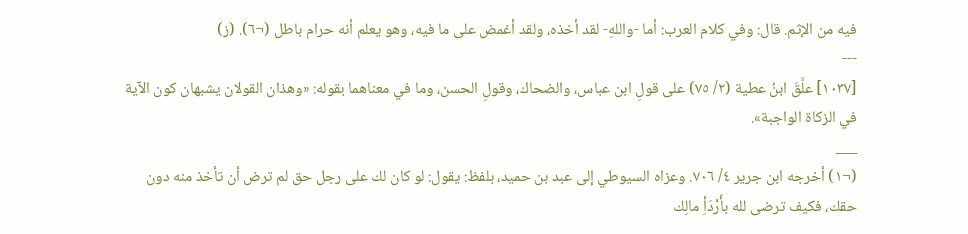فيه من الإثم. قال: وفي كلام العرب: أما -واللهِ- لقد أخذه، ولقد أغمض على ما فيه، وهو يعلم أنه حرام باطل (¬٦). (ز)
---
[١٠٣٧] علَّقَ ابنُ عطية (٢/ ٧٥) على قولِ ابن عباس، والضحاك، وقولِ الحسن، وما في معناهما بقوله: «وهذان القولان يشبهان كون الآية في الزكاة الواجبة».
___
(¬١) أخرجه ابن جرير ٤/ ٧٠٦. وعزاه السيوطي إلى عبد بن حميد، بلفظ: يقول: لو كان لك على رجل حق لم ترض أن تأخذ منه دون حقك، فكيف ترضى لله بأَرْدَأِ مالِك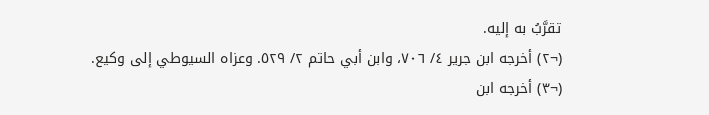تقرَّبُ به إليه.
(¬٢) أخرجه ابن جرير ٤/ ٧٠٦، وابن أبي حاتم ٢/ ٥٢٩. وعزاه السيوطي إلى وكيع.
(¬٣) أخرجه ابن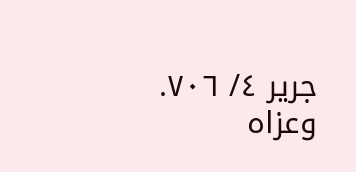جرير ٤/ ٧٠٦. وعزاه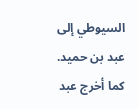السيوطي إلى عبد بن حميد. كما أخرج عبد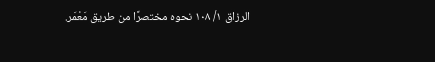الرزاق ١/ ١٠٨ نحوه مختصرًا من طريق مَعْمَر.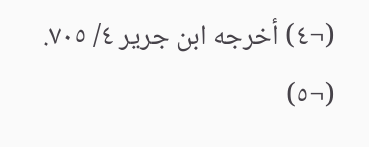(¬٤) أخرجه ابن جرير ٤/ ٧٠٥.
(¬٥)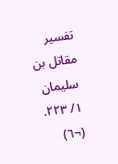تفسير مقاتل بن سليمان ١/ ٢٢٣.
(¬٦)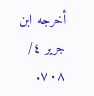أخرجه ابن جرير ٤/ ٧٠٨.